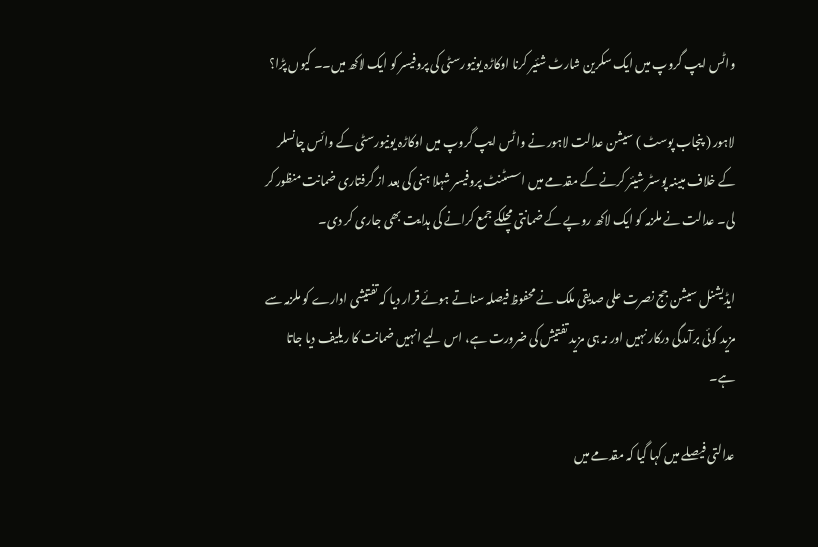واٹس ایپ گروپ میں ایک سکرین شارٹ شئیر کرنا اوکاڑہ یونیورسٹی کی پروفیسر کو ایک لاکھ میں۔۔ کیوں پڑا؟

لاہور ( پنجاب پوسٹ ) سیشن عدالت لاہور نے واٹس ایپ گروپ میں اوکاڑہ یونیورسٹی کے وائس چانسلر کے خلاف مبینہ پوسٹر شیئر کرنے کے مقدمے میں اسسٹنٹ پروفیسر شہلا ہنی کی بعد از گرفتاری ضمانت منظور کر لی۔ عدالت نے ملزمہ کو ایک لاکھ روپے کے ضمانتی مچلکے جمع کرانے کی ہدایت بھی جاری کر دی۔

ایڈیشنل سیشن جج نصرت علی صدیقی ملک نے محفوظ فیصلہ سناتے ہوئے قرار دیا کہ تفتیشی ادارے کو ملزمہ سے مزید کوئی برآمدگی درکار نہیں اور نہ ہی مزید تفتیش کی ضرورت ہے، اس لیے انہیں ضمانت کا ریلیف دیا جاتا ہے۔

عدالتی فیصلے میں کہا گیا کہ مقدمے میں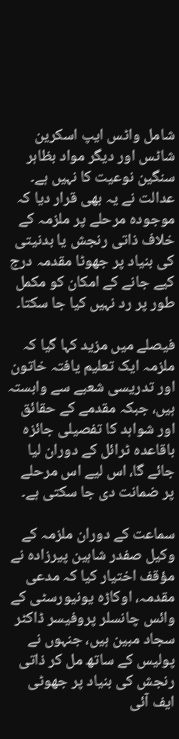شامل واٹس ایپ اسکرین شاٹس اور دیگر مواد بظاہر سنگین نوعیت کا نہیں ہے۔ عدالت نے یہ بھی قرار دیا کہ موجودہ مرحلے پر ملزمہ کے خلاف ذاتی رنجش یا بدنیتی کی بنیاد پر جھوٹا مقدمہ درج کیے جانے کے امکان کو مکمل طور پر رد نہیں کیا جا سکتا۔

فیصلے میں مزید کہا گیا کہ ملزمہ ایک تعلیم یافتہ خاتون اور تدریسی شعبے سے وابستہ ہیں، جبکہ مقدمے کے حقائق اور شواہد کا تفصیلی جائزہ باقاعدہ ٹرائل کے دوران لیا جائے گا، اس لیے اس مرحلے پر ضمانت دی جا سکتی ہے۔

سماعت کے دوران ملزمہ کے وکیل صفدر شاہین پیرزادہ نے مؤقف اختیار کیا کہ مدعی مقدمہ، اوکاڑہ یونیورسٹی کے وائس چانسلر پروفیسر ڈاکٹر سجاد مبین ہیں، جنہوں نے پولیس کے ساتھ مل کر ذاتی رنجش کی بنیاد پر جھوٹی ایف آئی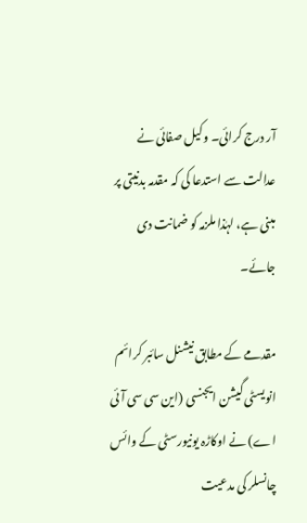آر درج کرائی۔ وکیل صفائی نے عدالت سے استدعا کی کہ مقدمہ بدنیتی پر مبنی ہے، لہٰذا ملزمہ کو ضمانت دی جائے۔

مقدمے کے مطابق نیشنل سائبر کرائم انویسٹی گیشن ایجنسی (این سی سی آئی اے) نے اوکاڑہ یونیورسٹی کے وائس چانسلر کی مدعیت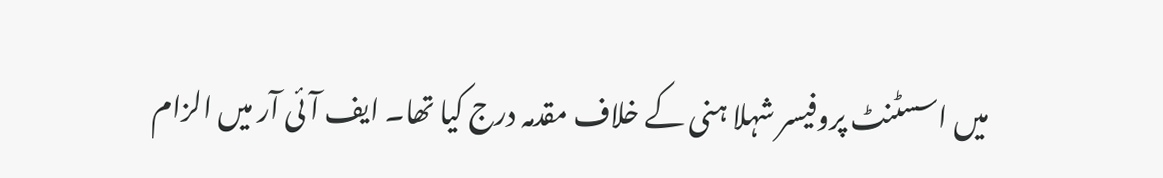میں اسسٹنٹ پروفیسر شہلا ہنی کے خلاف مقدمہ درج کیا تھا۔ ایف آئی آر میں الزام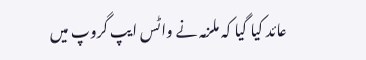عائد کیا گیا کہ ملزمہ نے واٹس ایپ گروپ میں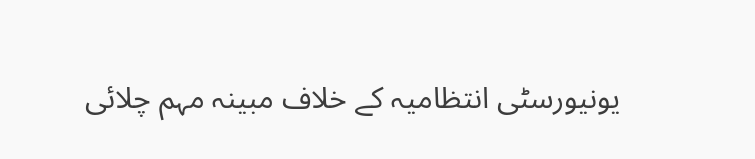یونیورسٹی انتظامیہ کے خلاف مبینہ مہم چلائی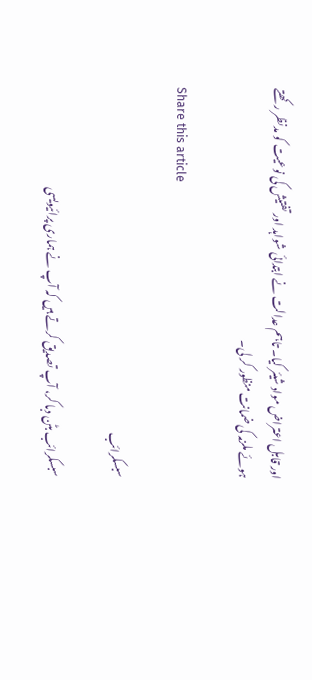اور قابل اعتراض مواد شیئر کیا۔ تاہم عدالت نے ابتدائی شواہد اور تفتیش کی نوعیت کو مدنظر رکھتے ہوئے ملزمہ کی ضمانت منظور کر لی۔

Share this article

سبسکرائب

سبسکرائب بٹن دبا کر، آپ تصدیق کرتے ہیں کہ آپ نے ہماری پرائیویسی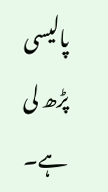پالیسی پڑھ لی ہے۔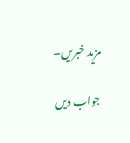مزید خبریں۔

جواب دیں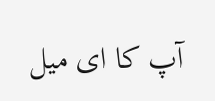آپ کا ای میل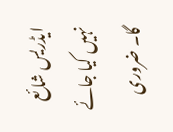ایڈریس شائع نہیں کیا جائے گا۔ ضروری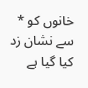خانوں کو * سے نشان زد کیا گیا ہے